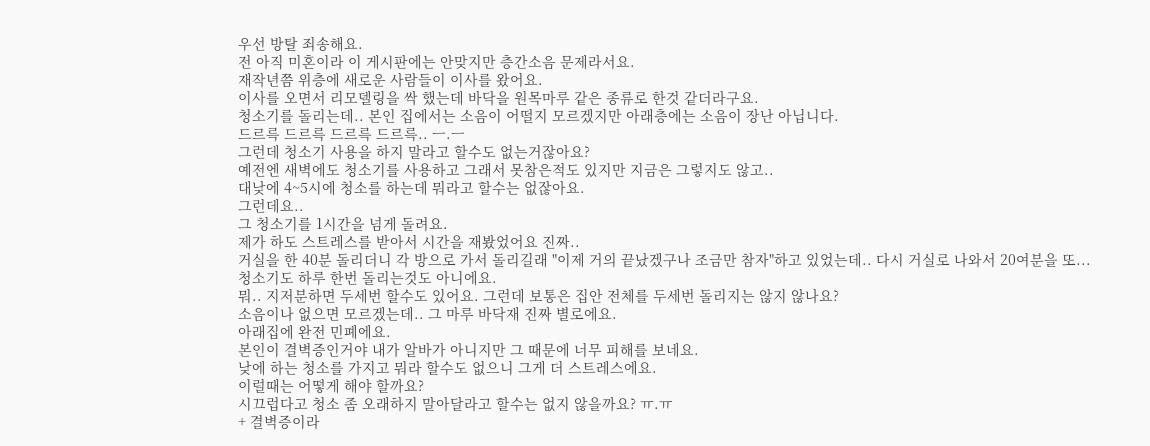우선 방탈 죄송해요.
전 아직 미혼이라 이 게시판에는 안맞지만 층간소음 문제라서요.
재작년쯤 위층에 새로운 사람들이 이사를 왔어요.
이사를 오면서 리모델링을 싹 했는데 바닥을 원목마루 같은 종류로 한것 같더라구요.
청소기를 돌리는데.. 본인 집에서는 소음이 어떨지 모르겠지만 아래층에는 소음이 장난 아닙니다.
드르륵 드르륵 드르륵 드르륵.. ㅡ.ㅡ
그런데 청소기 사용을 하지 말라고 할수도 없는거잖아요?
예전엔 새벽에도 청소기를 사용하고 그래서 못참은적도 있지만 지금은 그렇지도 않고..
대낮에 4~5시에 청소를 하는데 뭐라고 할수는 없잖아요.
그런데요..
그 청소기를 1시간을 넘게 돌려요.
제가 하도 스트레스를 받아서 시간을 재봤었어요 진짜..
거실을 한 40분 돌리더니 각 방으로 가서 돌리길래 "이제 거의 끝났겠구나 조금만 참자"하고 있었는데.. 다시 거실로 나와서 20여분을 또...
청소기도 하루 한번 돌리는것도 아니에요.
뭐.. 지저분하면 두세번 할수도 있어요. 그런데 보통은 집안 전체를 두세번 돌리지는 않지 않나요?
소음이나 없으면 모르겠는데.. 그 마루 바닥재 진짜 별로에요.
아래집에 완전 민폐에요.
본인이 결벽증인거야 내가 알바가 아니지만 그 때문에 너무 피해를 보네요.
낮에 하는 청소를 가지고 뭐라 할수도 없으니 그게 더 스트레스에요.
이럴때는 어떻게 해야 할까요?
시끄럽다고 청소 좀 오래하지 말아달라고 할수는 없지 않을까요? ㅠ.ㅠ
+ 결벽증이라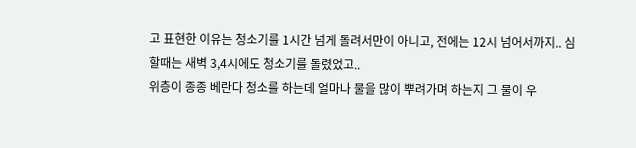고 표현한 이유는 청소기를 1시간 넘게 돌려서만이 아니고, 전에는 12시 넘어서까지.. 심할때는 새벽 3,4시에도 청소기를 돌렸었고..
위층이 종종 베란다 청소를 하는데 얼마나 물을 많이 뿌려가며 하는지 그 물이 우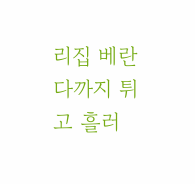리집 베란다까지 튀고 흘러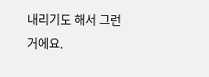내리기도 해서 그런거에요.